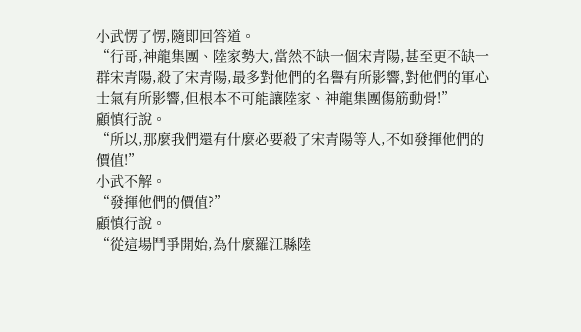小武愣了愣,隨即回答道。
“行哥,神龍集團、陸家勢大,當然不缺一個宋青陽,甚至更不缺一群宋青陽,殺了宋青陽,最多對他們的名譽有所影響,對他們的軍心士氣有所影響,但根本不可能讓陸家、神龍集團傷筋動骨!”
顧慎行說。
“所以,那麼我們還有什麼必要殺了宋青陽等人,不如發揮他們的價值!”
小武不解。
“發揮他們的價值?”
顧慎行說。
“從這場鬥爭開始,為什麼羅江縣陸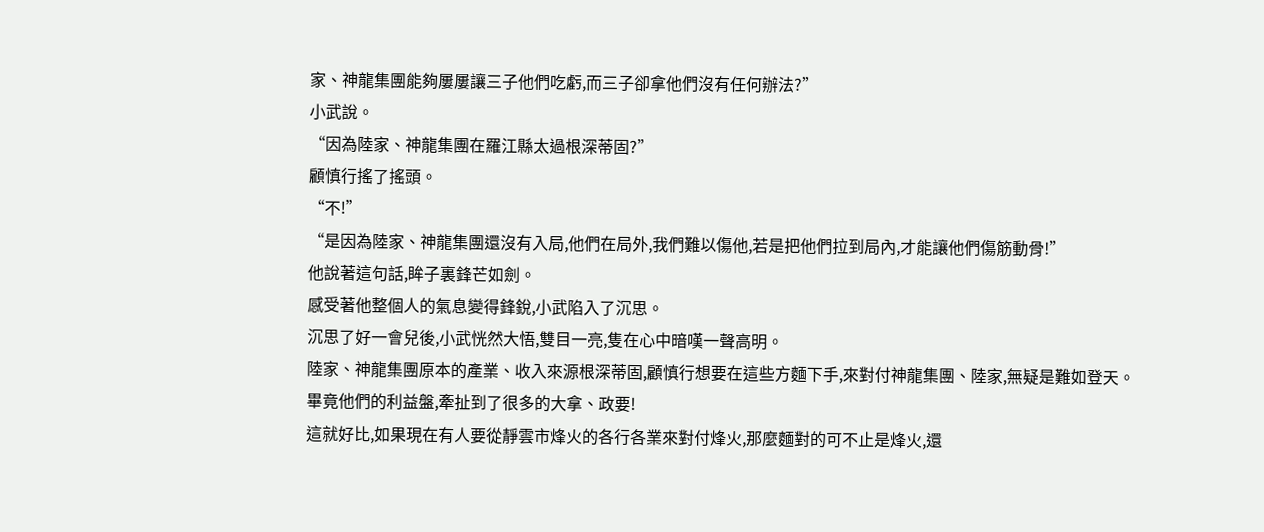家、神龍集團能夠屢屢讓三子他們吃虧,而三子卻拿他們沒有任何辦法?”
小武說。
“因為陸家、神龍集團在羅江縣太過根深蒂固?”
顧慎行搖了搖頭。
“不!”
“是因為陸家、神龍集團還沒有入局,他們在局外,我們難以傷他,若是把他們拉到局內,才能讓他們傷筋動骨!”
他說著這句話,眸子裏鋒芒如劍。
感受著他整個人的氣息變得鋒銳,小武陷入了沉思。
沉思了好一會兒後,小武恍然大悟,雙目一亮,隻在心中暗嘆一聲高明。
陸家、神龍集團原本的產業、收入來源根深蒂固,顧慎行想要在這些方麵下手,來對付神龍集團、陸家,無疑是難如登天。
畢竟他們的利益盤,牽扯到了很多的大拿、政要!
這就好比,如果現在有人要從靜雲市烽火的各行各業來對付烽火,那麼麵對的可不止是烽火,還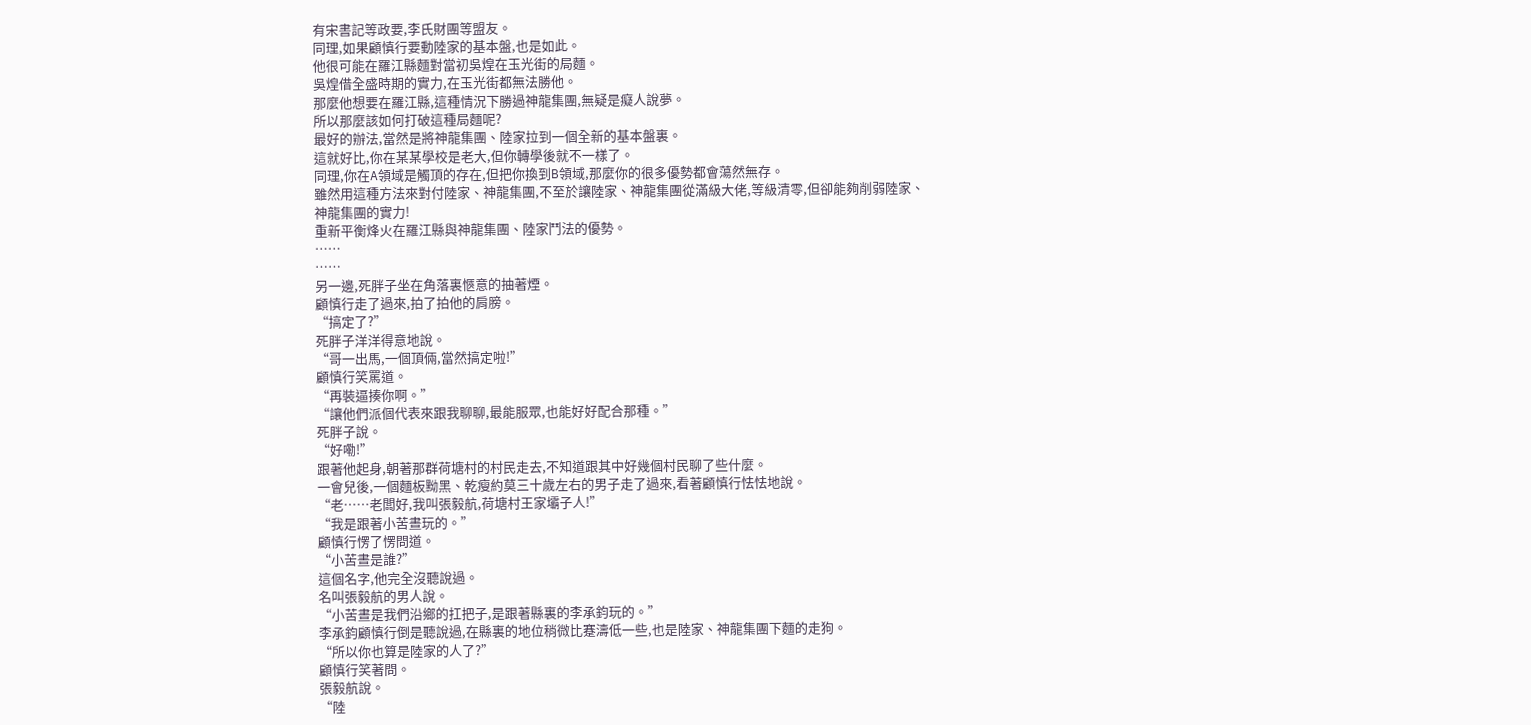有宋書記等政要,李氏財團等盟友。
同理,如果顧慎行要動陸家的基本盤,也是如此。
他很可能在羅江縣麵對當初吳煌在玉光街的局麵。
吳煌借全盛時期的實力,在玉光街都無法勝他。
那麼他想要在羅江縣,這種情況下勝過神龍集團,無疑是癡人說夢。
所以那麼該如何打破這種局麵呢?
最好的辦法,當然是將神龍集團、陸家拉到一個全新的基本盤裏。
這就好比,你在某某學校是老大,但你轉學後就不一樣了。
同理,你在A領域是觸頂的存在,但把你換到B領域,那麼你的很多優勢都會蕩然無存。
雖然用這種方法來對付陸家、神龍集團,不至於讓陸家、神龍集團從滿級大佬,等級清零,但卻能夠削弱陸家、神龍集團的實力!
重新平衡烽火在羅江縣與神龍集團、陸家鬥法的優勢。
……
……
另一邊,死胖子坐在角落裏愜意的抽著煙。
顧慎行走了過來,拍了拍他的肩膀。
“搞定了?”
死胖子洋洋得意地說。
“哥一出馬,一個頂倆,當然搞定啦!”
顧慎行笑罵道。
“再裝逼揍你啊。”
“讓他們派個代表來跟我聊聊,最能服眾,也能好好配合那種。”
死胖子說。
“好嘞!”
跟著他起身,朝著那群荷塘村的村民走去,不知道跟其中好幾個村民聊了些什麼。
一會兒後,一個麵板黝黑、乾瘦約莫三十歲左右的男子走了過來,看著顧慎行怯怯地說。
“老……老闆好,我叫張毅航,荷塘村王家壩子人!”
“我是跟著小苦晝玩的。”
顧慎行愣了愣問道。
“小苦晝是誰?”
這個名字,他完全沒聽說過。
名叫張毅航的男人說。
“小苦晝是我們沿鄉的扛把子,是跟著縣裏的李承鈞玩的。”
李承鈞顧慎行倒是聽說過,在縣裏的地位稍微比蹇濤低一些,也是陸家、神龍集團下麵的走狗。
“所以你也算是陸家的人了?”
顧慎行笑著問。
張毅航說。
“陸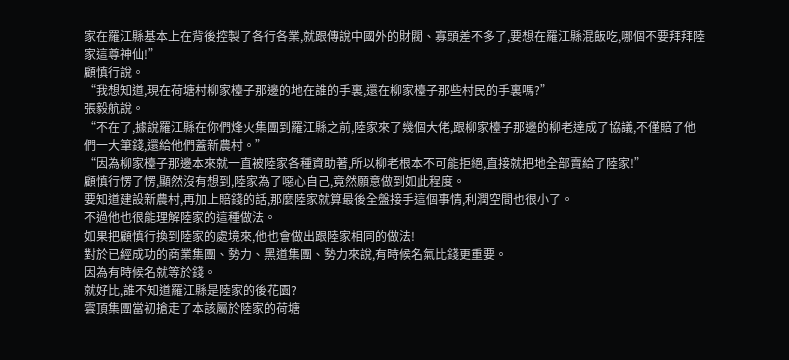家在羅江縣基本上在背後控製了各行各業,就跟傳說中國外的財閥、寡頭差不多了,要想在羅江縣混飯吃,哪個不要拜拜陸家這尊神仙!”
顧慎行說。
“我想知道,現在荷塘村柳家檯子那邊的地在誰的手裏,還在柳家檯子那些村民的手裏嗎?”
張毅航說。
“不在了,據說羅江縣在你們烽火集團到羅江縣之前,陸家來了幾個大佬,跟柳家檯子那邊的柳老達成了協議,不僅賠了他們一大筆錢,還給他們蓋新農村。”
“因為柳家檯子那邊本來就一直被陸家各種資助著,所以柳老根本不可能拒絕,直接就把地全部賣給了陸家!”
顧慎行愣了愣,顯然沒有想到,陸家為了噁心自己,竟然願意做到如此程度。
要知道建設新農村,再加上賠錢的話,那麼陸家就算最後全盤接手這個事情,利潤空間也很小了。
不過他也很能理解陸家的這種做法。
如果把顧慎行換到陸家的處境來,他也會做出跟陸家相同的做法!
對於已經成功的商業集團、勢力、黑道集團、勢力來說,有時候名氣比錢更重要。
因為有時候名就等於錢。
就好比,誰不知道羅江縣是陸家的後花園?
雲頂集團當初搶走了本該屬於陸家的荷塘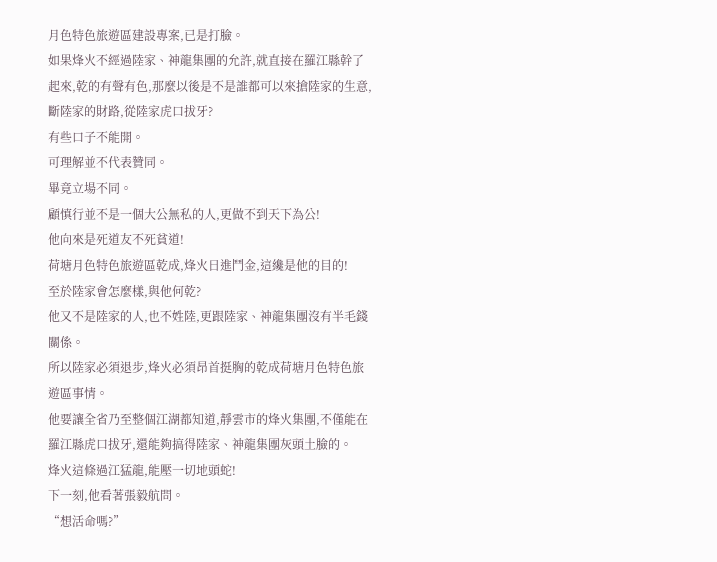月色特色旅遊區建設專案,已是打臉。
如果烽火不經過陸家、神龍集團的允許,就直接在羅江縣幹了起來,乾的有聲有色,那麼以後是不是誰都可以來搶陸家的生意,斷陸家的財路,從陸家虎口拔牙?
有些口子不能開。
可理解並不代表贊同。
畢竟立場不同。
顧慎行並不是一個大公無私的人,更做不到天下為公!
他向來是死道友不死貧道!
荷塘月色特色旅遊區乾成,烽火日進鬥金,這纔是他的目的!
至於陸家會怎麼樣,與他何乾?
他又不是陸家的人,也不姓陸,更跟陸家、神龍集團沒有半毛錢關係。
所以陸家必須退步,烽火必須昂首挺胸的乾成荷塘月色特色旅遊區事情。
他要讓全省乃至整個江湖都知道,靜雲市的烽火集團,不僅能在羅江縣虎口拔牙,還能夠搞得陸家、神龍集團灰頭土臉的。
烽火這條過江猛龍,能壓一切地頭蛇!
下一刻,他看著張毅航問。
“想活命嗎?”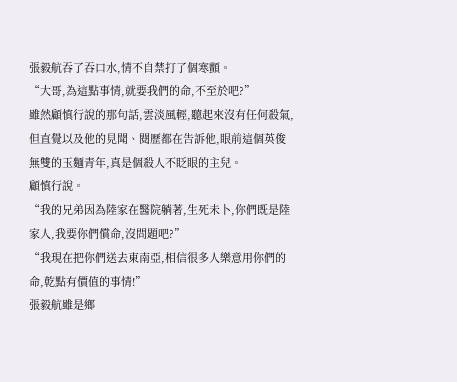張毅航吞了吞口水,情不自禁打了個寒顫。
“大哥,為這點事情,就要我們的命,不至於吧?”
雖然顧慎行說的那句話,雲淡風輕,聽起來沒有任何殺氣,但直覺以及他的見聞、閱歷都在告訴他,眼前這個英俊無雙的玉麵青年,真是個殺人不眨眼的主兒。
顧慎行說。
“我的兄弟因為陸家在醫院躺著,生死未卜,你們既是陸家人,我要你們償命,沒問題吧?”
“我現在把你們送去東南亞,相信很多人樂意用你們的命,乾點有價值的事情!”
張毅航雖是鄉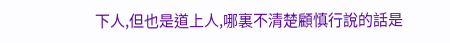下人,但也是道上人,哪裏不清楚顧慎行說的話是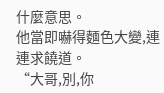什麼意思。
他當即嚇得麵色大變,連連求饒道。
“大哥,別,你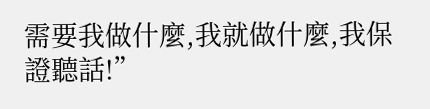需要我做什麼,我就做什麼,我保證聽話!”